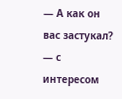— А как он вас застукал? — с интересом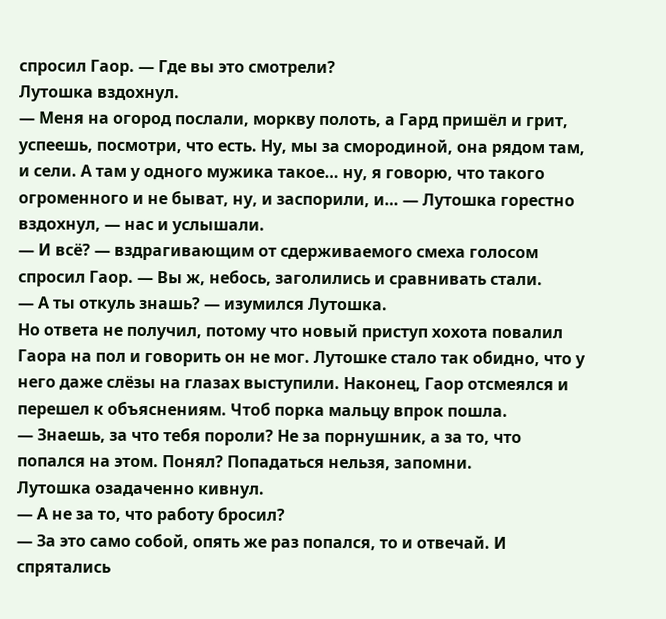спросил Гаор. — Где вы это смотрели?
Лутошка вздохнул.
— Меня на огород послали, моркву полоть, а Гард пришёл и грит, успеешь, посмотри, что есть. Ну, мы за смородиной, она рядом там, и сели. А там у одного мужика такое… ну, я говорю, что такого огроменного и не быват, ну, и заспорили, и… — Лутошка горестно вздохнул, — нас и услышали.
— И всё? — вздрагивающим от сдерживаемого смеха голосом спросил Гаор. — Вы ж, небось, заголились и сравнивать стали.
— А ты откуль знашь? — изумился Лутошка.
Но ответа не получил, потому что новый приступ хохота повалил Гаора на пол и говорить он не мог. Лутошке стало так обидно, что у него даже слёзы на глазах выступили. Наконец, Гаор отсмеялся и перешел к объяснениям. Чтоб порка мальцу впрок пошла.
— Знаешь, за что тебя пороли? Не за порнушник, а за то, что попался на этом. Понял? Попадаться нельзя, запомни.
Лутошка озадаченно кивнул.
— А не за то, что работу бросил?
— За это само собой, опять же раз попался, то и отвечай. И спрятались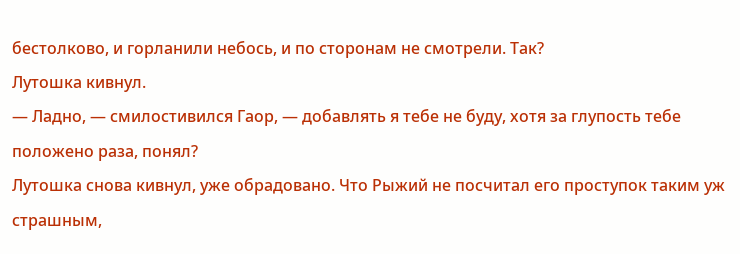бестолково, и горланили небось, и по сторонам не смотрели. Так?
Лутошка кивнул.
— Ладно, — смилостивился Гаор, — добавлять я тебе не буду, хотя за глупость тебе положено раза, понял?
Лутошка снова кивнул, уже обрадовано. Что Рыжий не посчитал его проступок таким уж страшным,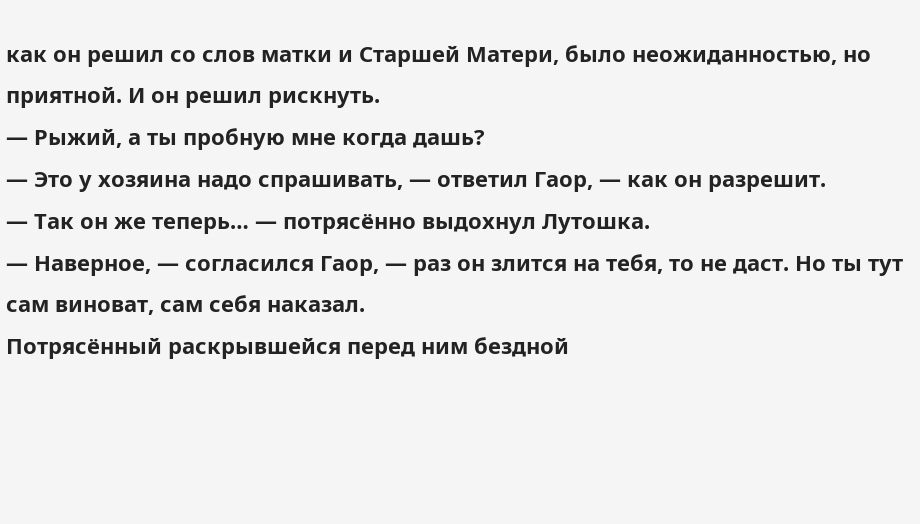как он решил со слов матки и Старшей Матери, было неожиданностью, но приятной. И он решил рискнуть.
— Рыжий, а ты пробную мне когда дашь?
— Это у хозяина надо спрашивать, — ответил Гаор, — как он разрешит.
— Так он же теперь… — потрясённо выдохнул Лутошка.
— Наверное, — согласился Гаор, — раз он злится на тебя, то не даст. Но ты тут сам виноват, сам себя наказал.
Потрясённый раскрывшейся перед ним бездной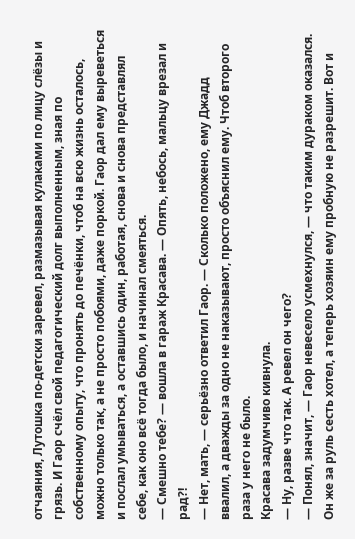отчаяния, Лутошка по-детски заревел, размазывая кулаками по лицу слёзы и грязь. И Гаор счёл свой педагогический долг выполненным, зная по собственному опыту, что пронять до печёнки, чтоб на всю жизнь осталось, можно только так, а не просто побоями, даже поркой. Гаор дал ему выреветься и послал умываться, а оставшись один, работая, снова и снова представлял себе, как оно всё тогда было, и начинал смеяться.
— Смешно тебе? — вошла в гараж Красава. — Опять, небось, мальцу врезал и рад?!
— Нет, мать, — серьёзно ответил Гаор. — Сколько положено, ему Джадд ввалил, а дважды за одно не наказывают, просто объяснил ему. Чтоб второго раза у него не было.
Красава задумчиво кивнула.
— Ну, разве что так. А ревел он чего?
— Понял, значит, — Гаор невесело усмехнулся, — что таким дураком оказался. Он же за руль сесть хотел, а теперь хозяин ему пробную не разрешит. Вот и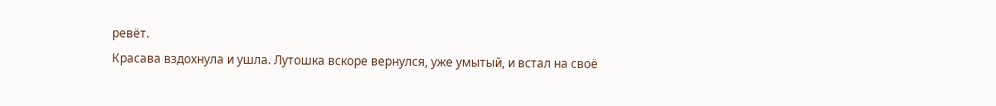ревёт.
Красава вздохнула и ушла. Лутошка вскоре вернулся, уже умытый, и встал на своё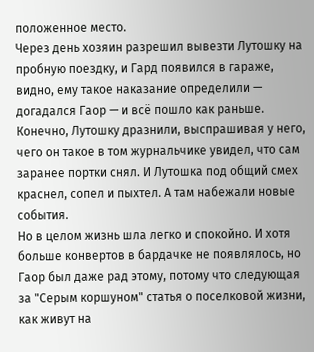положенное место.
Через день хозяин разрешил вывезти Лутошку на пробную поездку, и Гард появился в гараже, видно, ему такое наказание определили — догадался Гаор — и всё пошло как раньше. Конечно, Лутошку дразнили, выспрашивая у него, чего он такое в том журнальчике увидел, что сам заранее портки снял. И Лутошка под общий смех краснел, сопел и пыхтел. А там набежали новые события.
Но в целом жизнь шла легко и спокойно. И хотя больше конвертов в бардачке не появлялось, но Гаор был даже рад этому, потому что следующая за "Серым коршуном" статья о поселковой жизни, как живут на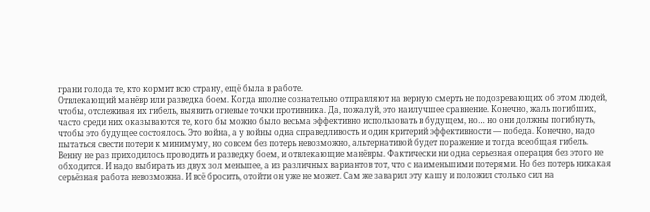грани голода те, кто кормит всю страну, ещё была в работе.
Отвлекающий манёвр или разведка боем. Когда вполне сознательно отправляют на верную смерть не подозревающих об этом людей, чтобы, отслеживая их гибель, выявить огневые точки противника. Да, пожалуй, это наилучшее сравнение. Конечно, жаль погибших, часто среди них оказываются те, кого бы можно было весьма эффективно использовать в будущем, но… но они должны погибнуть, чтобы это будущее состоялось. Это война, а у войны одна справедливость и один критерий эффективности — победа. Конечно, надо пытаться свести потери к минимуму, но совсем без потерь невозможно, альтернативой будет поражение и тогда всеобщая гибель.
Венну не раз приходилось проводить и разведку боем, и отвлекающие манёвры. Фактически ни одна серьезная операция без этого не обходится. И надо выбирать из двух зол меньшее, а из различных вариантов тот, что с наименьшими потерями. Но без потерь никакая серьёзная работа невозможна. И всё бросить, отойти он уже не может. Сам же заварил эту кашу и положил столько сил на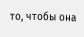то, чтобы она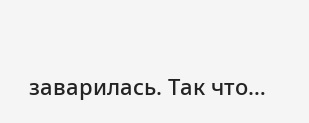заварилась. Так что…